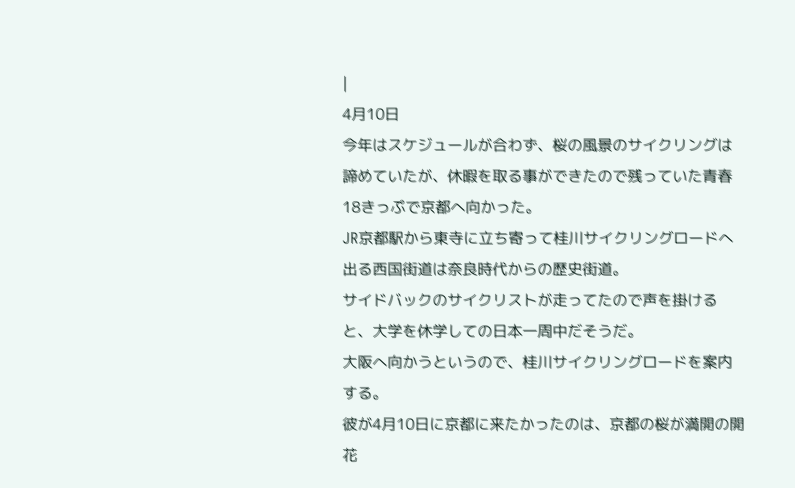|
4月10日
今年はスケジュールが合わず、桜の風景のサイクリングは諦めていたが、休暇を取る事ができたので残っていた青春18きっぷで京都へ向かった。
JR京都駅から東寺に立ち寄って桂川サイクリングロードへ出る西国街道は奈良時代からの歴史街道。
サイドバックのサイクリストが走ってたので声を掛けると、大学を休学しての日本一周中だそうだ。
大阪へ向かうというので、桂川サイクリングロードを案内する。
彼が4月10日に京都に来たかったのは、京都の桜が満開の開花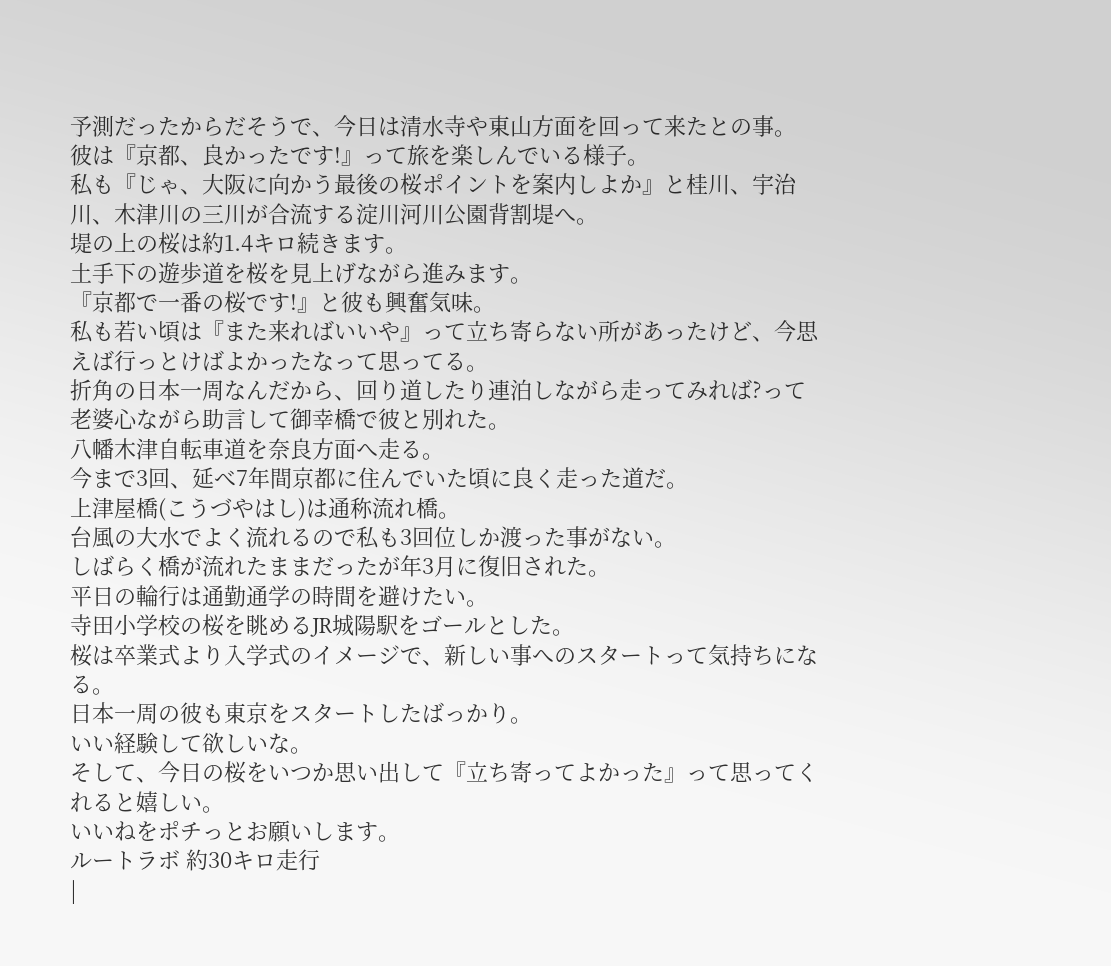予測だったからだそうで、今日は清水寺や東山方面を回って来たとの事。
彼は『京都、良かったです!』って旅を楽しんでいる様子。
私も『じゃ、大阪に向かう最後の桜ポイントを案内しよか』と桂川、宇治川、木津川の三川が合流する淀川河川公園背割堤へ。
堤の上の桜は約1.4キロ続きます。
土手下の遊歩道を桜を見上げながら進みます。
『京都で一番の桜です!』と彼も興奮気味。
私も若い頃は『また来ればいいや』って立ち寄らない所があったけど、今思えば行っとけばよかったなって思ってる。
折角の日本一周なんだから、回り道したり連泊しながら走ってみれば?って老婆心ながら助言して御幸橋で彼と別れた。
八幡木津自転車道を奈良方面へ走る。
今まで3回、延べ7年間京都に住んでいた頃に良く走った道だ。
上津屋橋(こうづやはし)は通称流れ橋。
台風の大水でよく流れるので私も3回位しか渡った事がない。
しばらく橋が流れたままだったが年3月に復旧された。
平日の輪行は通勤通学の時間を避けたい。
寺田小学校の桜を眺めるJR城陽駅をゴールとした。
桜は卒業式より入学式のイメージで、新しい事へのスタートって気持ちになる。
日本一周の彼も東京をスタートしたばっかり。
いい経験して欲しいな。
そして、今日の桜をいつか思い出して『立ち寄ってよかった』って思ってくれると嬉しい。
いいねをポチっとお願いします。
ルートラボ 約30キロ走行
|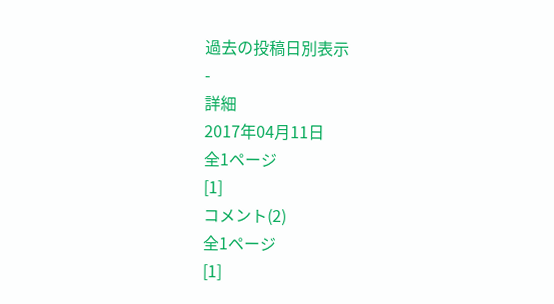過去の投稿日別表示
-
詳細
2017年04月11日
全1ページ
[1]
コメント(2)
全1ページ
[1]